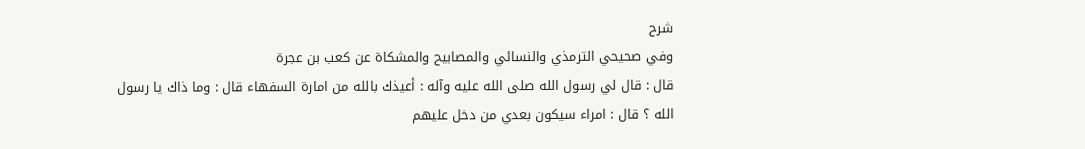شرح
وفي صحيحي الترمذي والنسائي والمصابيح والمشكاة عن كعب بن عجرة
قال : قال لي رسول الله صلى الله عليه وآله : أعيذك بالله من امارة السفهاء قال : وما ذاك يا رسول
الله ؟ قال : امراء سيكون بعدي من دخل عليهم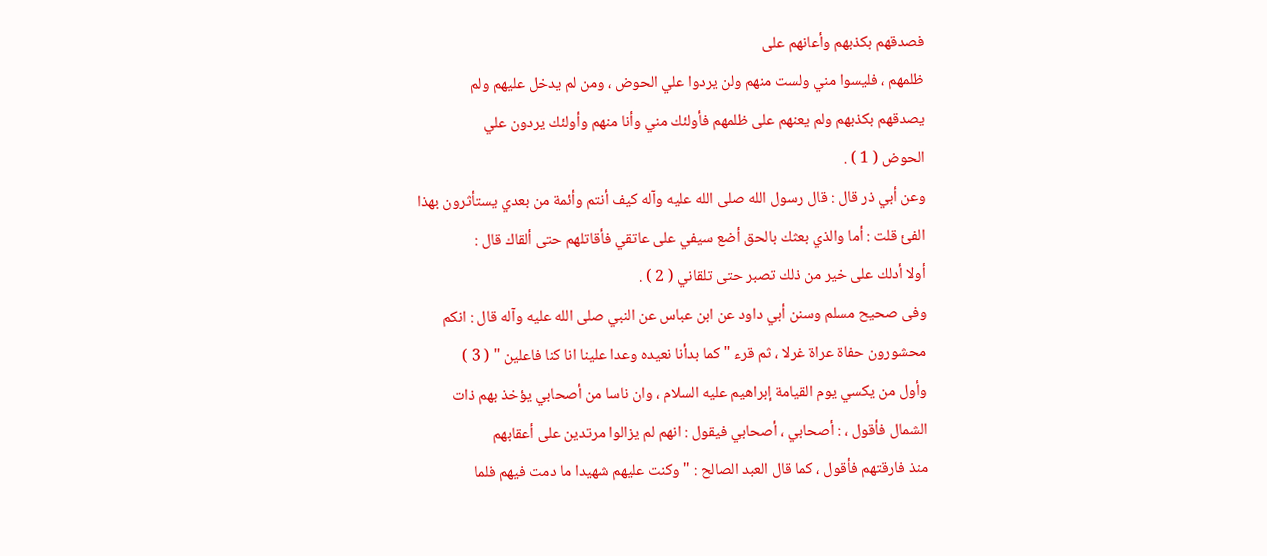فصدقهم بكذبهم وأعانهم على
ظلمهم ، فليسوا مني ولست منهم ولن يردوا علي الحوض ، ومن لم يدخل عليهم ولم
يصدقهم بكذبهم ولم يعنهم على ظلمهم فأولئك مني وأنا منهم وأولئك يردون علي
الحوض ( 1 ) .
وعن أبي ذر قال : قال رسول الله صلى الله عليه وآله كيف أنتم وأئمة من بعدي يستأثرون بهذا
الفئ قلت : أما والذي بعثك بالحق أضع سيفي على عاتقي فأقاتلهم حتى ألقاك قال :
أولا أدلك على خير من ذلك تصبر حتى تلقاني ( 2 ) .
وفى صحيح مسلم وسنن أبي داود عن ابن عباس عن النبي صلى الله عليه وآله قال : انكم
محشورون حفاة عراة غرلا ، ثم قرء " كما بدأنا نعيده وعدا علينا انا كنا فاعلين " ( 3 )
وأول من يكسي يوم القيامة إبراهيم عليه السلام ، وان ناسا من أصحابي يؤخذ بهم ذات
الشمال فأقول ، : أصحابي ، أصحابي فيقول : انهم لم يزالوا مرتدين على أعقابهم
منذ فارقتهم فأقول ، كما قال العبد الصالح : " وكنت عليهم شهيدا ما دمت فيهم فلما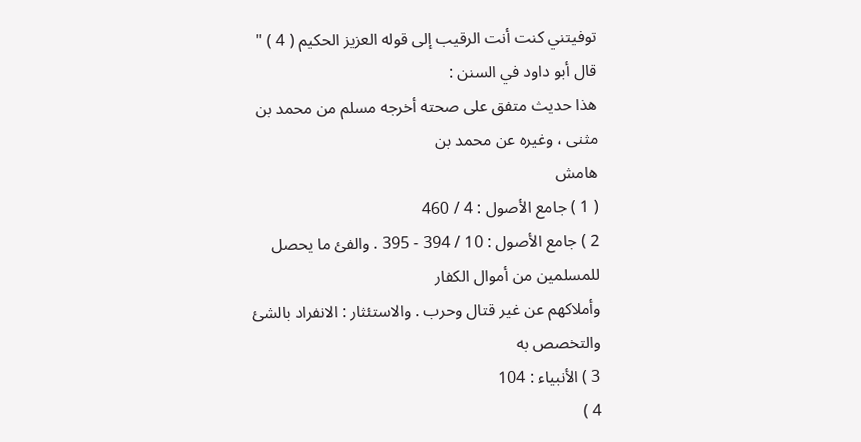توفيتني كنت أنت الرقيب إلى قوله العزيز الحكيم ( 4 ) " قال أبو داود في السنن :
هذا حديث متفق على صحته أخرجه مسلم من محمد بن مثنى ، وغيره عن محمد بن
هامش
( 1 ) جامع الأصول : 4 / 460
2 ) جامع الأصول : 10 / 394 - 395 . والفئ ما يحصل للمسلمين من أموال الكفار
وأملاكهم عن غير قتال وحرب . والاستئثار : الانفراد بالشئ والتخصص به
3 ) الأنبياء : 104
4 )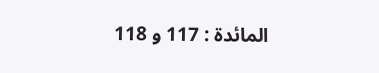المائدة : 117 و 118